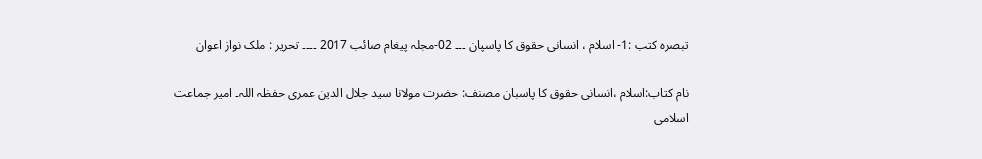تبصرہ کتب :1- اسلام ، انسانی حقوق کا پاسپان ۔۔۔ 02-مجلہ پیغام صائب 2017 ۔۔۔۔ تحریر : ملک نواز اعوان

نام کتاب:اسلام ،انسانی حقوق کا پاسبان مصنف: حضرت مولانا سید جلال الدین عمری حفظہ اللہ۔ امیر جماعت اسلامی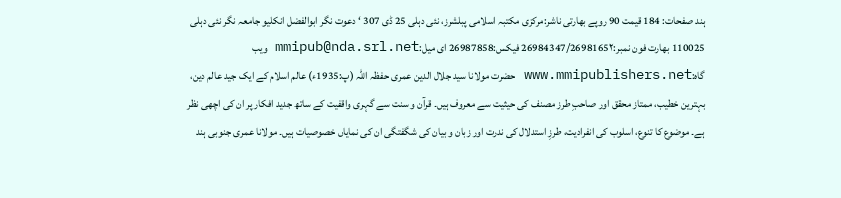ہند صفحات: 184 قیمت 90 روپے بھارتی ناشر:مرکزی مکتبہ اسلامی پبلشرز، نئی دہلی 25 ڈی 307 ‘ دعوت نگر ابوالفضل انکلیو جامعہ نگر نئی دہلی 110025 بھارت فون نمبر:26984347/2698165۲ فیکس:26987858 ای میل:mmipub@nda.srl.net ویب گاہ:www.mmipublishers.net حضرت مولانا سید جلال الدین عمری حفظہ اللہ (پ:1935ء) عالم اسلام کے ایک جید عالم دین، بہترین خطیب، ممتاز محقق اور صاحبِ طرز مصنف کی حیثیت سے معروف ہیں۔ قرآن و سنت سے گہری واقفیت کے ساتھ جدید افکار پر ان کی اچھی نظر ہے۔ موضوع کا تنوع، اسلوب کی انفرادیت، طرزِ استدلال کی ندرت اور زبان و بیان کی شگفتگی ان کی نمایاں خصوصیات ہیں۔ مولانا عمری جنوبی ہند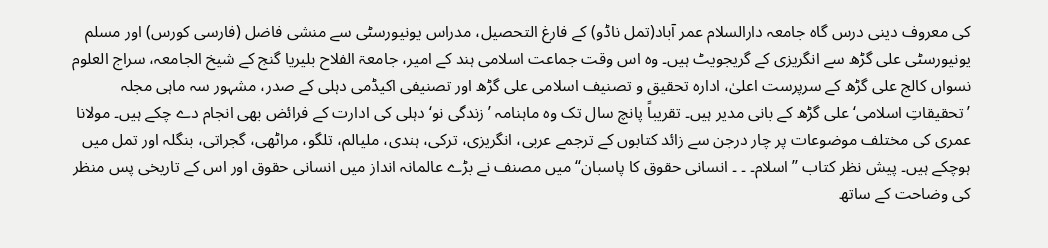کی معروف دینی درس گاہ جامعہ دارالسلام عمر آباد(تمل ناڈو) کے فارغ التحصیل، مدراس یونیورسٹی سے منشی فاضل (فارسی کورس) اور مسلم یونیورسٹی علی گڑھ سے انگریزی کے گریجویٹ ہیں۔ وہ اس وقت جماعت اسلامی ہند کے امیر، جامعۃ الفلاح بلیریا گنج کے شیخ الجامعہ، سراج العلوم نسواں کالج علی گڑھ کے سرپرست اعلیٰ، ادارہ تحقیق و تصنیف اسلامی علی گڑھ اور تصنیفی اکیڈمی دہلی کے صدر، مشہور سہ ماہی مجلہ ’تحقیقاتِ اسلامی‘ علی گڑھ کے بانی مدیر ہیں۔ تقریباً پانچ سال تک وہ ماہنامہ ’زندگی نو‘ دہلی کی ادارت کے فرائض بھی انجام دے چکے ہیں۔ مولانا عمری کی مختلف موضوعات پر چار درجن سے زائد کتابوں کے ترجمے عربی، انگریزی، ترکی، ہندی، ملیالم، تلگو، مراٹھی، گجراتی، بنگلہ اور تمل میں ہوچکے ہیں۔ پیش نظر کتاب ’’اسلام۔ ۔ ۔ انسانی حقوق کا پاسبان‘‘ میں مصنف نے بڑے عالمانہ انداز میں انسانی حقوق اور اس کے تاریخی پس منظر کی وضاحت کے ساتھ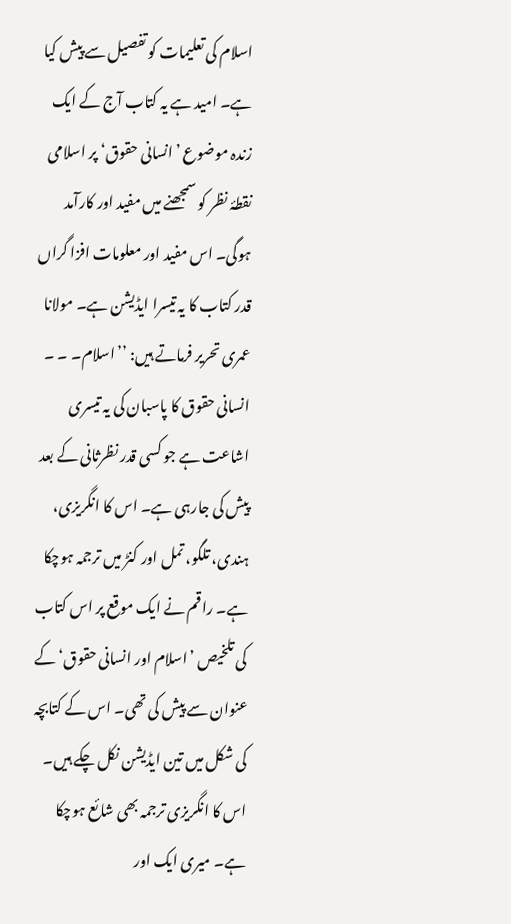اسلام کی تعلیمات کو تفصیل سے پیش کیا ہے۔ امید ہے یہ کتاب آج کے ایک زندہ موضوع ’انسانی حقوق‘ پر اسلامی نقطۂ نظر کو سمجھنے میں مفید اور کارآمد ہوگی۔ اس مفید اور معلومات افزا گراں قدر کتاب کا یہ تیسرا ایڈیشن ہے۔ مولانا عمری تحریر فرماتے ہیں: ’’اسلام۔ ۔ ۔ انسانی حقوق کا پاسبان کی یہ تیسری اشاعت ہے جو کسی قدر نظرثانی کے بعد پیش کی جارہی ہے۔ اس کا انگریزی، ہندی، تلگو، تمل اور کنڑ میں ترجمہ ہوچکا ہے۔ راقم نے ایک موقع پر اس کتاب کی تلخیص ’اسلام اور انسانی حقوق‘ کے عنوان سے پیش کی تھی۔ اس کے کتابچہ کی شکل میں تین ایڈیشن نکل چکے ہیں۔ اس کا انگریزی ترجمہ بھی شائع ہوچکا ہے۔ میری ایک اور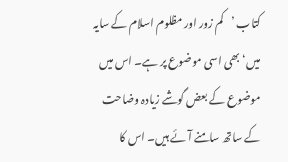کتاب ’کم زور اور مظلوم اسلام کے سایہ میں‘ بھی اسی موضوع پر ہے۔ اس میں موضوع کے بعض گوشے زیادہ وضاحت کے ساتھ سامنے آئے ہیں۔ اس کا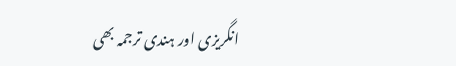انگریزی اور ہندی ترجمہ بھی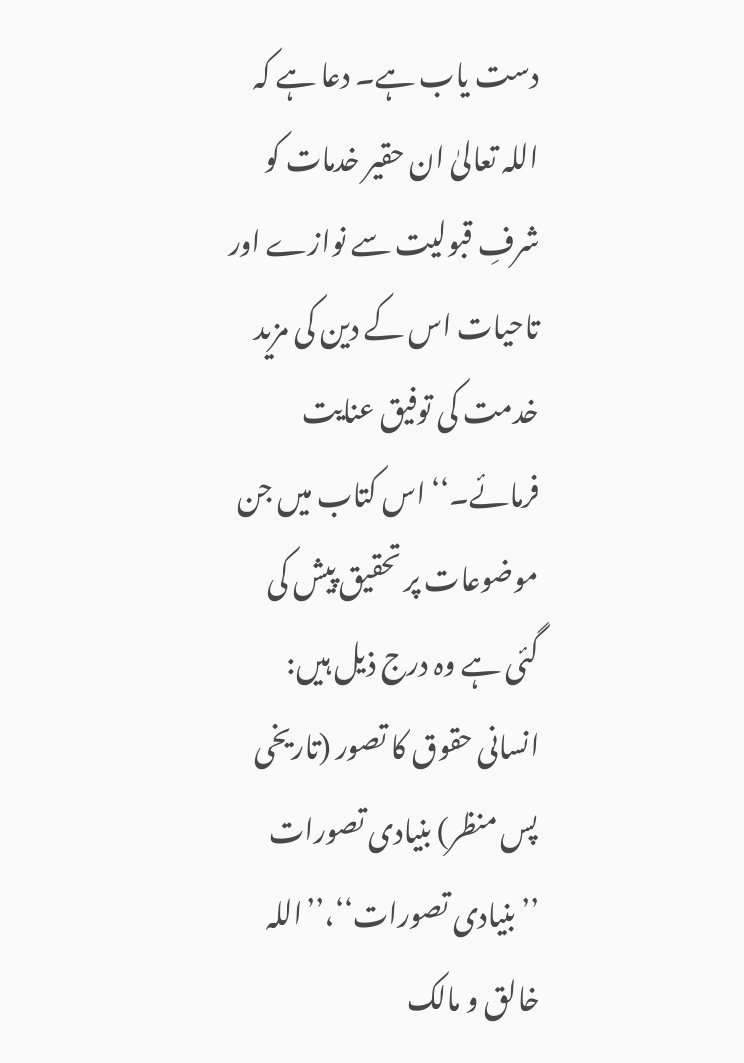دست یاب ہے۔ دعا ہے کہ اللہ تعالیٰ ان حقیر خدمات کو شرفِ قبولیت سے نوازے اور تاحیات اس کے دین کی مزید خدمت کی توفیق عنایت فرمائے۔‘‘ اس کتاب میں جن موضوعات پر تحقیق پیش کی گئی ہے وہ درج ذیل ہیں: انسانی حقوق کا تصور (تاریخی پس منظر) بنیادی تصورات ’’بنیادی تصورات‘‘،’’اللہ خالق و مالک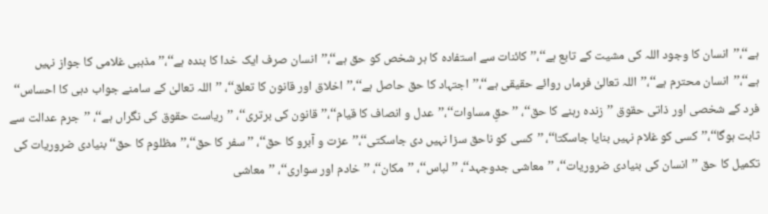ہے‘‘،’’انسان کا وجود اللہ کی مشیت کے تابع ہے‘‘،’’کائنات سے استفادہ کا ہر شخص کو حق ہے‘‘،’’انسان صرف ایک خدا کا بندہ ہے‘‘،’’مذہبی غلامی کا جواز نہیں ہے‘‘،’’انسان محترم ہے‘‘،’’اللہ تعالیٰ فرماں روائے حقیقی ہے‘‘،’’اجتہاد کا حق حاصل ہے‘‘،’’اخلاق اور قانون کا تعلق‘‘، ’’اللہ تعالیٰ کے سامنے جواب دہی کا احساس‘‘ فرد کے شخصی اور ذاتی حقوق ’’زندہ رہنے کا حق‘‘، ’’حقِ مساوات‘‘،’’عدل و انصاف کا قیام‘‘،’’قانون کی برتری‘‘، ’’ریاست حقوق کی نگراں ہے‘‘، ’’جرم عدالت سے ثابت ہوگا‘‘،’’کسی کو غلام نہیں بنایا جاسکتا‘‘، ’’کسی کو ناحق سزا نہیں دی جاسکتی‘‘،’’عزت و آبرو کا حق‘‘، ’’سفر کا حق‘‘،’’مظلوم کا حق‘‘ بنیادی ضروریات کی تکمیل کا حق ’’انسان کی بنیادی ضروریات‘‘، ’’معاشی جدوجہد‘‘، ’’لباس‘‘، ’’مکان‘‘، ’’خادم اور سواری‘‘، ’’معاشی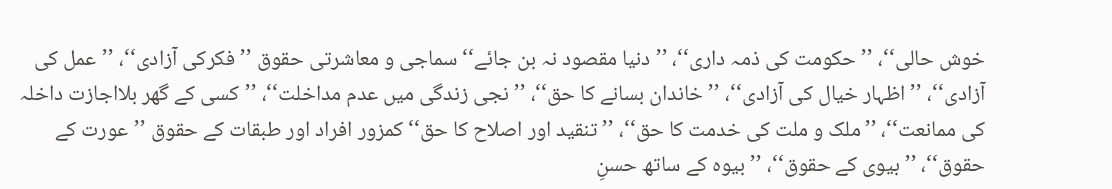خوش حالی‘‘، ’’حکومت کی ذمہ داری‘‘، ’’دنیا مقصود نہ بن جائے‘‘ سماجی و معاشرتی حقوق ’’فکرکی آزادی‘‘، ’’عمل کی آزادی‘‘، ’’اظہار خیال کی آزادی‘‘، ’’خاندان بسانے کا حق‘‘، ’’نجی زندگی میں عدم مداخلت‘‘، ’’کسی کے گھر بلااجازت داخلہ کی ممانعت‘‘، ’’ملک و ملت کی خدمت کا حق‘‘، ’’تنقید اور اصلاح کا حق‘‘ کمزور افراد اور طبقات کے حقوق ’’عورت کے حقوق‘‘، ’’بیوی کے حقوق‘‘، ’’بیوہ کے ساتھ حسنِ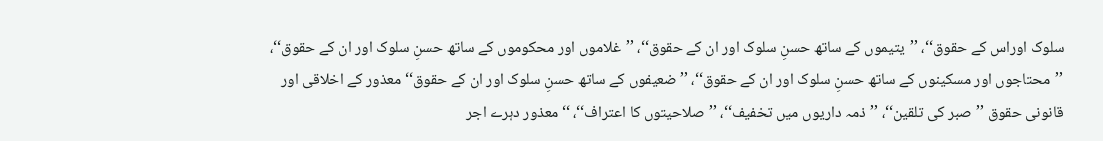سلوک اوراس کے حقوق‘‘، ’’یتیموں کے ساتھ حسنِ سلوک اور ان کے حقوق‘‘، ’’غلاموں اور محکوموں کے ساتھ حسنِ سلوک اور ان کے حقوق‘‘، ’’محتاجوں اور مسکینوں کے ساتھ حسنِ سلوک اور ان کے حقوق‘‘، ’’ضعیفوں کے ساتھ حسنِ سلوک اور ان کے حقوق‘‘ معذور کے اخلاقی اور قانونی حقوق ’’صبر کی تلقین‘‘، ’’ذمہ داریوں میں تخفیف‘‘، ’’صلاحیتوں کا اعتراف‘‘، ‘‘معذور دہرے اجر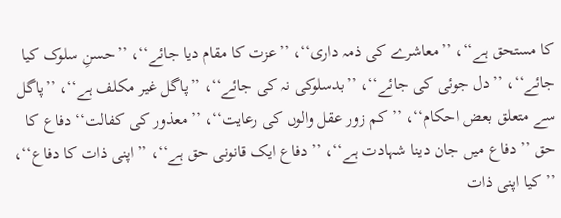کا مستحق ہے‘‘، ’’معاشرے کی ذمہ داری‘‘، ’’عزت کا مقام دیا جائے‘‘، ’’حسنِ سلوک کیا جائے‘‘، ’’دل جوئی کی جائے‘‘، ’’بدسلوکی نہ کی جائے‘‘، ’’پاگل غیر مکلف ہے‘‘، ’’پاگل سے متعلق بعض احکام‘‘، ’’کم زور عقل والوں کی رعایت‘‘، ’’معذور کی کفالت‘‘ دفاع کا حق ’’دفاع میں جان دینا شہادت ہے‘‘، ’’دفاع ایک قانونی حق ہے‘‘، ’’اپنی ذات کا دفاع‘‘، ’’کیا اپنی ذات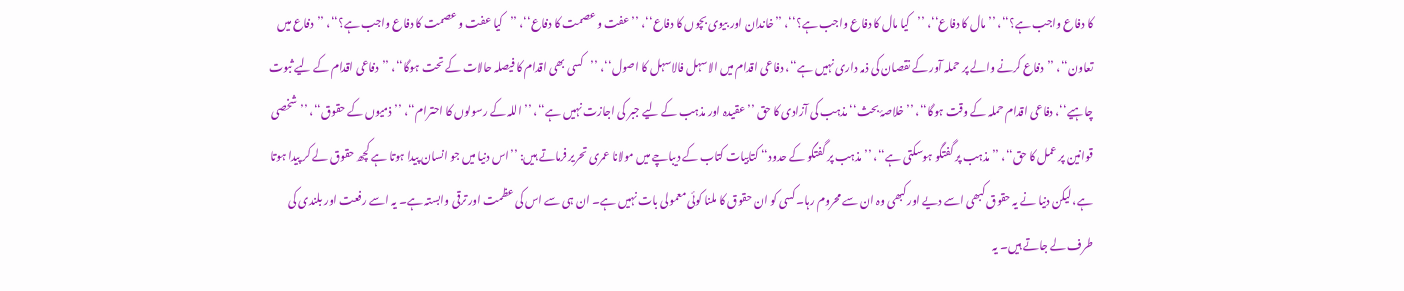کا دفاع واجب ہے؟‘‘، ’’مال کا دفاع‘‘، ’’کیا مال کا دفاع واجب ہے؟‘‘، ’’خاندان اور بیوی بچوں کا دفاع‘‘، ’’عفت و عصمت کا دفاع‘‘، ’’کیا عفت و عصمت کا دفاع واجب ہے؟‘‘، ’’دفاع میں تعاون‘‘، ’’دفاع کرنے والے پر حملہ آور کے نقصان کی ذمہ داری نہیں ہے‘‘، دفاعی اقدام میں الاسہل فالاسہل کا اصول‘‘، ’’کسی بھی اقدام کا فیصلہ حالات کے تحت ہوگا‘‘، ’’دفاعی اقدام کے لیے ثبوت چاہیے‘‘، دفاعی اقدام حملہ کے وقت ہوگا‘‘، ’’خلاصۂ بحث‘‘ مذہب کی آزادی کا حق ’’عقیدہ اور مذہب کے لیے جبر کی اجازت نہیں ہے‘‘، ’’اللہ کے رسولوں کا احترام‘‘، ’’ذمیوں کے حقوق‘‘، ’’شخصی قوانین پر عمل کا حق‘‘، ’’مذہب پر گفتگو ہوسکتی ہے‘‘، ’’مذہب پر گفتگو کے حدود‘‘ کتابیات کتاب کے دیباچے میں مولانا عمری تحریر فرماتے ہیں: ’’اس دنیا میں جو انسان پیدا ہوتا ہے کچھ حقوق لے کر پیدا ہوتا ہے، لیکن دنیا نے یہ حقوق کبھی اسے دیے اور کبھی وہ ان سے محروم رہا۔ کسی کو ان حقوق کا ملنا کوئی معمولی بات نہیں ہے۔ ان ہی سے اس کی عظمت اور ترقی وابستہ ہے۔ یہ اسے رفعت اور بلندی کی طرف لے جاتے ہیں۔ یہ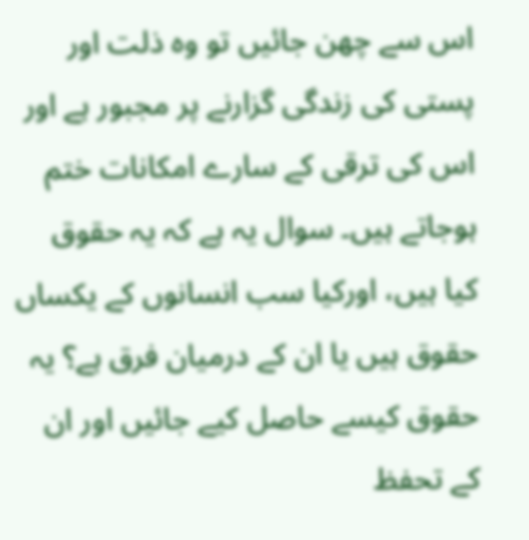اس سے چھن جائیں تو وہ ذلت اور پستی کی زندگی گزارنے پر مجبور ہے اور اس کی ترقی کے سارے امکانات ختم ہوجاتے ہیں۔ سوال یہ ہے کہ یہ حقوق کیا ہیں، اورکیا سب انسانوں کے یکساں حقوق ہیں یا ان کے درمیان فرق ہے؟ یہ حقوق کیسے حاصل کیے جائیں اور ان کے تحفظ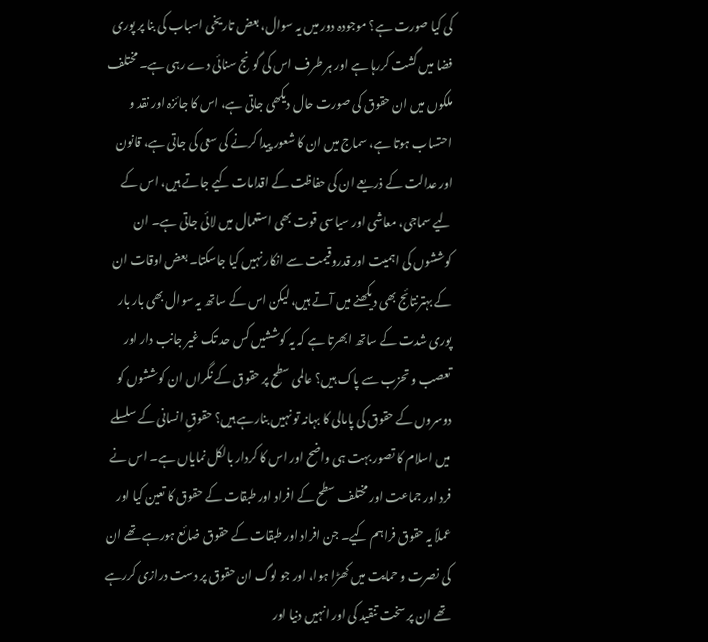کی کیا صورت ہے؟ موجودہ دور میں یہ سوال، بعض تاریخی اسباب کی بنا پر پوری فضا میں گشت کررہا ہے اور ہر طرف اس کی گونج سنائی دے رہی ہے۔ مختلف ملکوں میں ان حقوق کی صورت حال دیکھی جاتی ہے، اس کا جائزہ اور نقد و احتساب ہوتا ہے، سماج میں ان کا شعور پیدا کرنے کی سعی کی جاتی ہے، قانون اور عدالت کے ذریعے ان کی حفاظت کے اقدامات کیے جاتے ہیں، اس کے لیے سماجی، معاشی اور سیاسی قوت بھی استعمال میں لائی جاتی ہے۔ ان کوششوں کی اہمیت اور قدروقیمت سے انکار نہیں کیا جاسکتا۔ بعض اوقات ان کے بہترنتائج بھی دیکھنے میں آتے ہیں، لیکن اس کے ساتھ یہ سوال بھی بار بار پوری شدت کے ساتھ ابھرتا ہے کہ یہ کوششیں کس حد تک غیر جانب دار اور تعصب و تحزب سے پاک ہیں؟ عالمی سطح پر حقوق کے نگراں ان کوششوں کو دوسروں کے حقوق کی پامالی کا بہانہ تو نہیں بنارہے ہیں؟ حقوقِ انسانی کے سلسلے میں اسلام کا تصور بہت ہی واضح اور اس کا کردار بالکل نمایاں ہے۔ اس نے فرد اور جماعت اور مختلف سطح کے افراد اور طبقات کے حقوق کا تعین کیا اور عملاً یہ حقوق فراہم کیے۔ جن افراد اور طبقات کے حقوق ضائع ہورہے تھے ان کی نصرت و حمایت میں کھڑا ہوا، اور جو لوگ ان حقوق پر دست درازی کررہے تھے ان پر سخت تنقید کی اور انہیں دنیا اور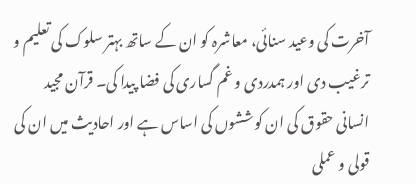آخرت کی وعید سنائی، معاشرہ کو ان کے ساتھ بہتر سلوک کی تعلیم و ترغیب دی اور ہمدردی و غم گساری کی فضا پیدا کی۔ قرآن مجید انسانی حقوق کی ان کوششوں کی اساس ہے اور احادیث میں ان کی قولی و عملی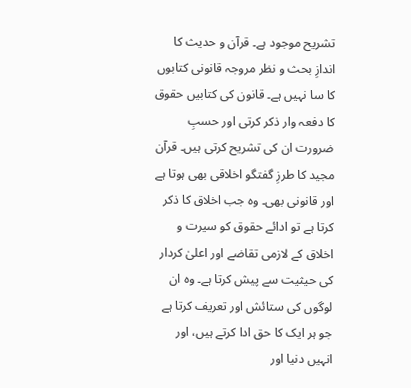تشریح موجود ہے۔ قرآن و حدیث کا اندازِ بحث و نظر مروجہ قانونی کتابوں کا سا نہیں ہے۔ قانون کی کتابیں حقوق کا دفعہ وار ذکر کرتی اور حسبِ ضرورت ان کی تشریح کرتی ہیں۔ قرآن مجید کا طرزِ گفتگو اخلاقی بھی ہوتا ہے اور قانونی بھی۔ وہ جب اخلاق کا ذکر کرتا ہے تو ادائے حقوق کو سیرت و اخلاق کے لازمی تقاضے اور اعلیٰ کردار کی حیثیت سے پیش کرتا ہے۔ وہ ان لوگوں کی ستائش اور تعریف کرتا ہے جو ہر ایک کا حق ادا کرتے ہیں، اور انہیں دنیا اور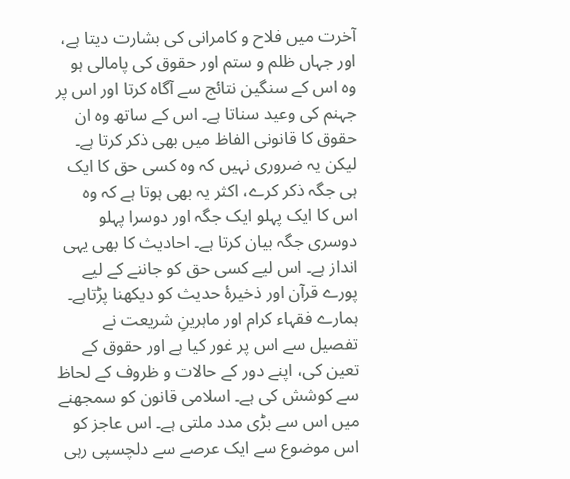آخرت میں فلاح و کامرانی کی بشارت دیتا ہے، اور جہاں ظلم و ستم اور حقوق کی پامالی ہو وہ اس کے سنگین نتائج سے آگاہ کرتا اور اس پر جہنم کی وعید سناتا ہے۔ اس کے ساتھ وہ ان حقوق کا قانونی الفاظ میں بھی ذکر کرتا ہے۔ لیکن یہ ضروری نہیں کہ وہ کسی حق کا ایک ہی جگہ ذکر کرے، اکثر یہ بھی ہوتا ہے کہ وہ اس کا ایک پہلو ایک جگہ اور دوسرا پہلو دوسری جگہ بیان کرتا ہے۔ احادیث کا بھی یہی انداز ہے۔ اس لیے کسی حق کو جاننے کے لیے پورے قرآن اور ذخیرۂ حدیث کو دیکھنا پڑتاہے۔ ہمارے فقہاء کرام اور ماہرینِ شریعت نے تفصیل سے اس پر غور کیا ہے اور حقوق کے تعین کی، اپنے دور کے حالات و ظروف کے لحاظ سے کوشش کی ہے۔ اسلامی قانون کو سمجھنے میں اس سے بڑی مدد ملتی ہے۔ اس عاجز کو اس موضوع سے ایک عرصے سے دلچسپی رہی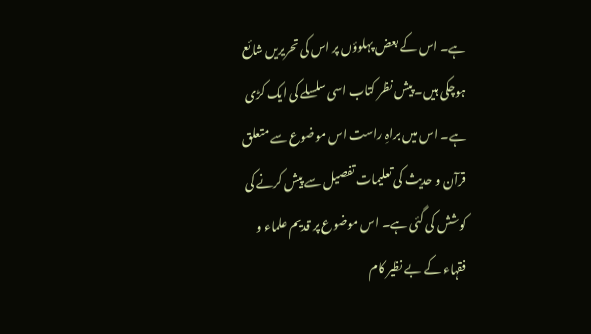ہے۔ اس کے بعض پہلوؤں پر اس کی تحریریں شائع ہوچکی ہیں۔ پیش نظر کتاب اسی سلسلے کی ایک کڑی ہے۔ اس میں براہِ راست اس موضوع سے متعلق قرآن و حدیث کی تعلیمات تفصیل سے پیش کرنے کی کوشش کی گئی ہے۔ اس موضوع پر قدیم علماء و فقہاء کے بے نظیر کام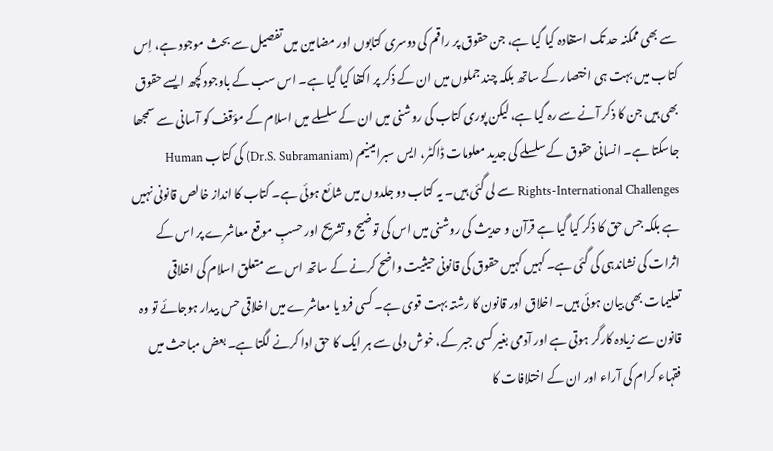سے بھی ممکنہ حد تک استفادہ کیا گیا ہے، جن حقوق پر راقم کی دوسری کتابوں اور مضامین میں تفصیل سے بحث موجود ہے، اِس کتاب میں بہت ہی اختصار کے ساتھ بلکہ چند جملوں میں ان کے ذکر پر اکتفا کیا گیا ہے۔ اس سب کے باوجود کچھ ایسے حقوق بھی ہیں جن کا ذکر آنے سے رہ گیا ہے، لیکن پوری کتاب کی روشنی میں ان کے سلسلے میں اسلام کے مؤقف کو آسانی سے سمجھا جاسکتا ہے۔ انسانی حقوق کے سلسلے کی جدید معلومات ڈاکٹر، ایس سبرامینیم (Dr.S. Subramaniam) کی کتاب Human Rights-International Challenges سے لی گئی ہیں۔ یہ کتاب دو جلدوں میں شائع ہوئی ہے۔ کتاب کا انداز خالص قانونی نہیں ہے بلکہ جس حق کا ذکر کیا گیا ہے قرآن و حدیث کی روشنی میں اس کی توضیح و تشریح اور حسبِ موقع معاشرے پر اس کے اثرات کی نشاندہی کی گئی ہے۔ کہیں کہیں حقوق کی قانونی حیثیت واضح کرنے کے ساتھ اس سے متعلق اسلام کی اخلاقی تعلیمات بھی بیان ہوئی ہیں۔ اخلاق اور قانون کا رشتہ بہت قوی ہے۔ کسی فرد یا معاشرے میں اخلاقی حس بیدار ہوجائے تو وہ قانون سے زیادہ کارگر ہوتی ہے اور آدمی بغیر کسی جبر کے، خوش دلی سے ہر ایک کا حق ادا کرنے لگتا ہے۔ بعض مباحث میں فقہاء کرام کی آراء اور ان کے اختلافات کا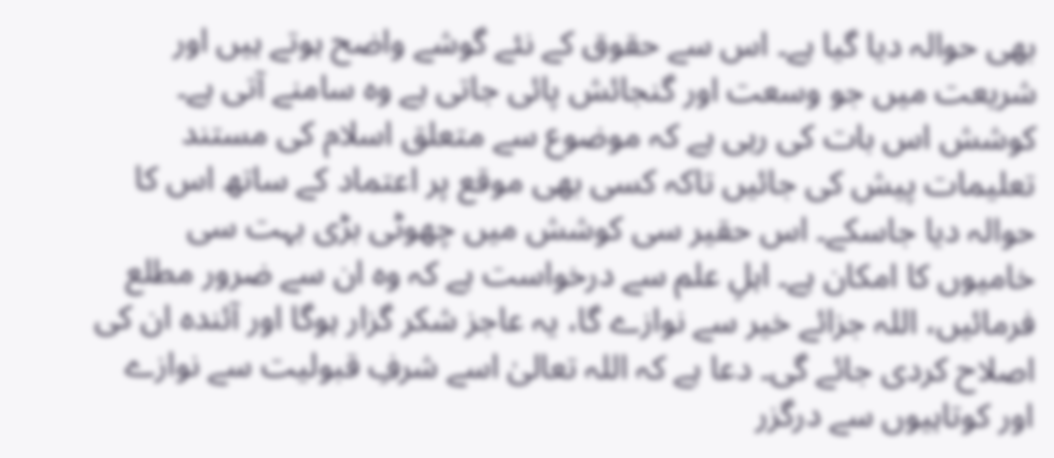بھی حوالہ دیا گیا ہے۔ اس سے حقوق کے نئے گوشے واضح ہوتے ہیں اور شریعت میں جو وسعت اور گنجائش پائی جاتی ہے وہ سامنے آتی ہے۔ کوشش اس بات کی رہی ہے کہ موضوع سے متعلق اسلام کی مستند تعلیمات پیش کی جائیں تاکہ کسی بھی موقع پر اعتماد کے ساتھ اس کا حوالہ دیا جاسکے۔ اس حقیر سی کوشش میں چھوٹی بڑی بہت سی خامیوں کا امکان ہے۔ اہلِ علم سے درخواست ہے کہ وہ ان سے ضرور مطلع فرمائیں، اللہ جزائے خیر سے نوازے گا، یہ عاجز شکر گزار ہوگا اور آئندہ ان کی اصلاح کردی جائے گی۔ دعا ہے کہ اللہ تعالیٰ اسے شرفِ قبولیت سے نوازے اور کوتاہیوں سے درگزر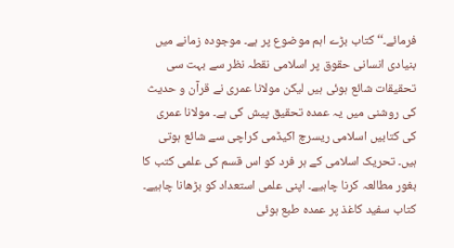فرمائے۔‘‘ کتاب بڑے اہم موضوع پر ہے۔ موجودہ زمانے میں بنیادی انسانی حقوق پر اسلامی نقطہ نظر سے بہت سی تحقیقات شائع ہوئی ہیں لیکن مولانا عمری نے قرآن و حدیث کی روشنی میں یہ عمدہ تحقیق پیش کی ہے۔ مولانا عمری کی کتابیں اسلامی ریسرچ اکیڈمی کراچی سے شائع ہوتی ہیں۔ تحریک اسلامی کے ہر فرد کو اس قسم کی علمی کتب کا بغور مطالعہ کرنا چاہیے۔ اپنی علمی استعداد کو بڑھانا چاہیے۔ کتاب سفید کاغذ پر عمدہ طبع ہوئی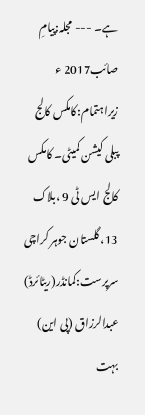ہے۔ --- مجلہ:پیامِ صائب2017 ء زیراہتمام:کامکس کالج پبلی کیشن کمیٹی۔ کامکس کالج ایس ٹی 9 ،بلاک 13، گلستان جوہر کراچی سرپرست:کمانڈر(ریٹائرڈ) عبدالرزاق (پی این) بہت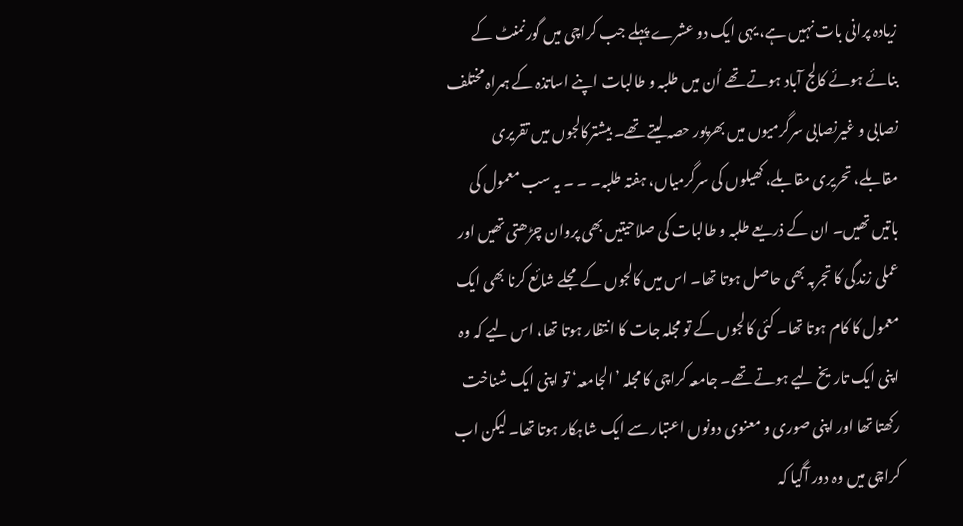زیادہ پرانی بات نہیں ہے، یہی ایک دو عشرے پہلے جب کراچی میں گورنمنٹ کے بنائے ہوئے کالج آباد ہوتے تھے اُن میں طلبہ و طالبات اپنے اساتذہ کے ہمراہ مختلف نصابی و غیرنصابی سرگرمیوں میں بھرپور حصہ لیتے تھے۔ بیشترکالجوں میں تقریری مقابلے، تحریری مقابلے، کھیلوں کی سرگرمیاں، ہفتہ طلبہ۔ ۔ ۔ یہ سب معمول کی باتیں تھیں۔ ان کے ذریعے طلبہ و طالبات کی صلاحیتیں بھی پروان چڑھتی تھیں اور عملی زندگی کا تجربہ بھی حاصل ہوتا تھا۔ اس میں کالجوں کے مجلے شائع کرنا بھی ایک معمول کا کام ہوتا تھا۔ کئی کالجوں کے تو مجلہ جات کا انتظار ہوتا تھا، اس لیے کہ وہ اپنی ایک تاریخ لیے ہوتے تھے۔ جامعہ کراچی کا مجلہ ’الجامعہ‘ تو اپنی ایک شناخت رکھتا تھا اور اپنی صوری و معنوی دونوں اعتبار سے ایک شاہکار ہوتا تھا۔ لیکن اب کراچی میں وہ دور آگیا کہ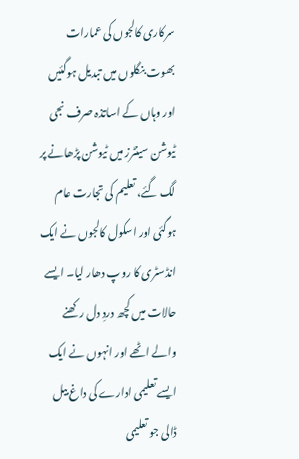سرکاری کالجوں کی عمارات بھوت بنگلوں میں تبدیل ہوگئیں اور وہاں کے اساتذہ صرف نجی ٹیوشن سینٹرز میں ٹیوشن پڑھانے پر لگ گئے، تعلیم کی تجارت عام ہوگئی اور اسکول کالجوں نے ایک انڈسٹری کا روپ دھار لیا۔ ایسے حالات میں کچھ دردِ دل رکھنے والے اٹھے اور انہوں نے ایک ایسے تعلیمی ادارے کی داغ بیل ڈالی جو تعلیمی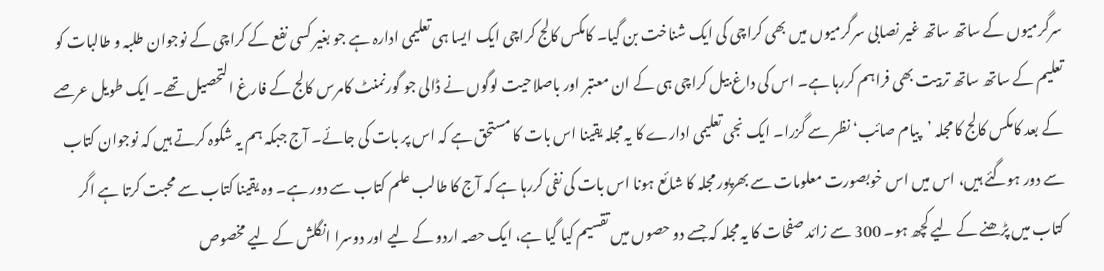سرگرمیوں کے ساتھ ساتھ غیر نصابی سرگرمیوں میں بھی کراچی کی ایک شناخت بن گیا۔ کامکس کالج کراچی ایک ایسا ہی تعلیمی ادارہ ہے جو بغیر کسی نفع کے کراچی کے نوجوان طلبہ و طالبات کو تعلیم کے ساتھ ساتھ تربیت بھی فراہم کررہا ہے۔ اس کی داغ بیل کراچی ہی کے ان معتبر اور باصلاحیت لوگوں نے ڈالی جو گورنمنٹ کامرس کالج کے فارغ التحصیل تھے۔ ایک طویل عرصے کے بعد کامکس کالج کا مجلہ ’پیام صائب‘ نظر سے گزرا۔ ایک نجی تعلیمی ادارے کا یہ مجلہ یقینا اس بات کا مستحق ہے کہ اس پر بات کی جائے۔ آج جبکہ ہم یہ شکوہ کرتے ہیں کہ نوجوان کتاب سے دور ہوگئے ہیں، اس میں اس خوبصورت معلومات سے بھرپور مجلہ کا شائع ہونا اس بات کی نفی کررہا ہے کہ آج کا طالب علم کتاب سے دور ہے۔ وہ یقینا کتاب سے محبت کرتا ہے اگر کتاب میں پڑھنے کے لیے کچھ ہو۔ 300 سے زائد صفحات کا یہ مجلہ کہ جسے دو حصوں میں تقسیم کیا گیا ہے، ایک حصہ اردو کے لیے اور دوسرا انگلش کے لیے مخصوص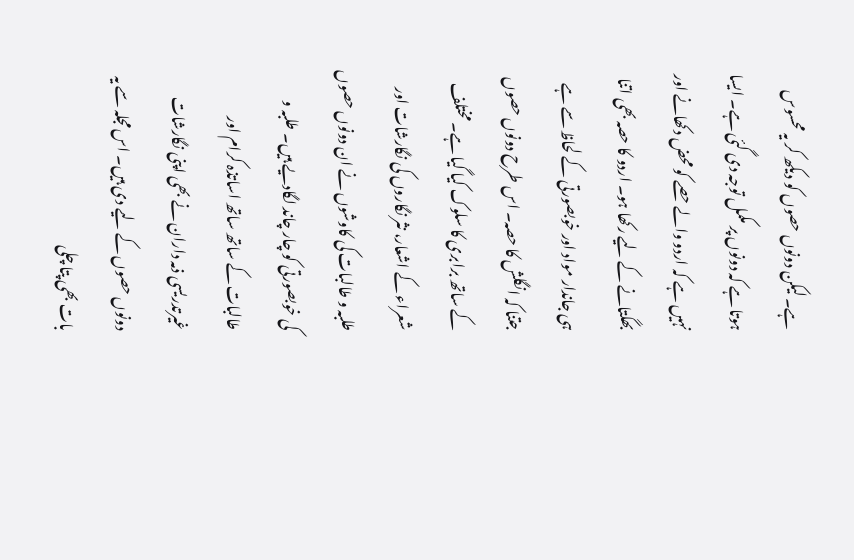ہے۔ لیکن دونوں حصوں کو دیکھ کر یہ محسوس ہوتا ہے کہ دونوں پر مکمل توجہ دی گئی ہے۔ ایسا نہیں ہے کہ اردو والے حصے کو محض دکھانے اور بھگتانے کے لیے رکھا ہو۔ اردو کا حصہ بھی اتنا ہی جاندار مواد اور خوبصورتی کے لحاظ سے ہے جتنا کہ انگلش کا حصہ۔ اس طرح دونوں حصوں کے ساتھ برابری کا سلوک کیا گیا ہے۔ مختلف شعراء کے اشعار، نثر نگاروں کی نگارشات اور طلبہ و طالبات کی کاوشوں نے ان دونوں حصوں کی خوبصورتی کو چار چاند لگادیے ہیں۔ طلبہ و طالبات کے ساتھ ساتھ اساتذہ کرام اور غیرتدریسی ذمہ داران نے بھی اپنی نگارشات دونوں حصوں کے لیے دی ہیں۔ اس مجلہ سے یہ بات بھی پتا چلی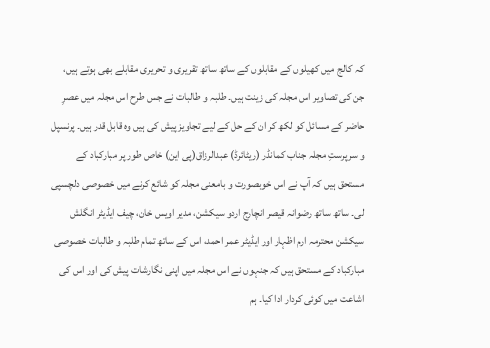کہ کالج میں کھیلوں کے مقابلوں کے ساتھ ساتھ تقریری و تحریری مقابلے بھی ہوتے ہیں، جن کی تصاویر اس مجلہ کی زینت ہیں۔ طلبہ و طالبات نے جس طرح اس مجلہ میں عصرِ حاضر کے مسائل کو لکھ کر ان کے حل کے لیے تجاویز پیش کی ہیں وہ قابل قدر ہیں۔ پرنسپل و سرپرستِ مجلہ جناب کمانڈر (ریٹائرڈ) عبدالرزاق(پی این) خاص طور پر مبارکباد کے مستحق ہیں کہ آپ نے اس خوبصورت و بامعنی مجلہ کو شائع کرنے میں خصوصی دلچسپی لی۔ ساتھ ساتھ رضوانہ قیصر انچارج اردو سیکشن، مدیر اویس خان، چیف ایڈیٹر انگلش سیکشن محترمہ ارم اظہار اور ایڈیٹر عمر احمد، اس کے ساتھ تمام طلبہ و طالبات خصوصی مبارکباد کے مستحق ہیں کہ جنہوں نے اس مجلہ میں اپنی نگارشات پیش کی اور اس کی اشاعت میں کوئی کردار ادا کیا۔ ہم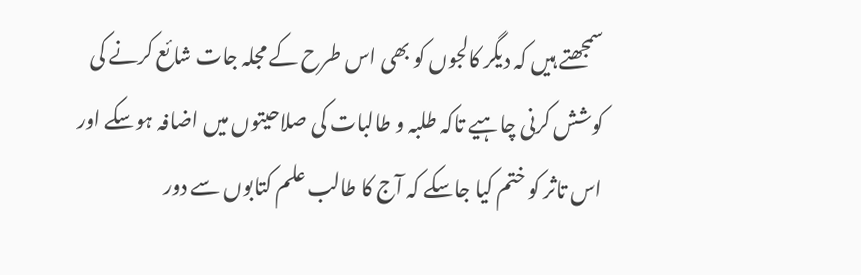سمجھتے ہیں کہ دیگر کالجوں کو بھی اس طرح کے مجلہ جات شائع کرنے کی کوشش کرنی چاہیے تاکہ طلبہ و طالبات کی صلاحیتوں میں اضافہ ہوسکے اور اس تاثر کو ختم کیا جاسکے کہ آج کا طالب علم کتابوں سے دور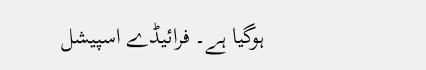ہوگیا ہے۔ فرائیڈے اسپیشل